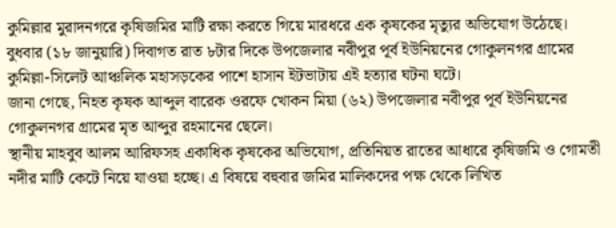কুমিল্লার মুরাদনগরে কৃষিজমির মাটি রক্ষা করতে গিয়ে মারধরে এক কৃষকের মৃত্যুর অভিযোগ উঠেছে।
বুধবার (১৮ জানুয়ারি) দিবাগত রাত ৮টার দিকে উপজেলার নবীপুর পূর্ব ইউনিয়নের গোকুলনগর গ্রামের কুমিল্লা-সিলেট আঞ্চলিক মহাসড়কের পাশে হাসান ইটভাটায় এই হত্যার ঘটনা ঘটে।
জানা গেছে, নিহত কৃষক আব্দুল বারেক ওরফে খোকন মিয়া (৬২) উপজেলার নবীপুর পূর্ব ইউনিয়নের গোকুলনগর গ্রামের মৃত আব্দুর রহমানের ছেলে।
স্থানীয় মাহবুব আলম আরিফসহ একাধিক কৃষকের অভিযোগ, প্রতিনিয়ত রাতের আধারে কৃষিজমি ও গোমতী নদীর মাটি কেটে নিয়ে যাওয়া হচ্ছে। এ বিষয়ে বহুবার জমির মালিকদের পক্ষ থেকে লিখিত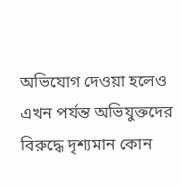অভিযোগ দেওয়া হলেও এখন পর্যন্ত অভিযুক্তদের বিরুদ্ধে দৃশ্যমান কোন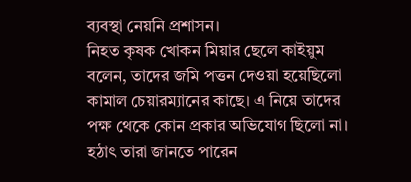ব্যবস্থা নেয়নি প্রশাসন।
নিহত কৃষক খোকন মিয়ার ছেলে কাইয়ুম বলেন, তাদের জমি পত্তন দেওয়া হয়েছিলো কামাল চেয়ারম্যানের কাছে। এ নিয়ে তাদের পক্ষ থেকে কোন প্রকার অভিযোগ ছিলো না। হঠাৎ তারা জানতে পারেন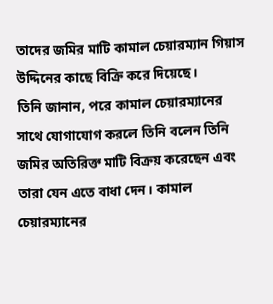তাদের জমির মাটি কামাল চেয়ারম্যান গিয়াস উদ্দিনের কাছে বিক্রি করে দিয়েছে।
তিনি জানান, পরে কামাল চেয়ারম্যানের সাথে যোগাযোগ করলে তিনি বলেন তিনি জমির অতিরিক্ত মাটি বিক্রয় করেছেন এবং তারা যেন এতে বাধা দেন। কামাল চেয়ারম্যানের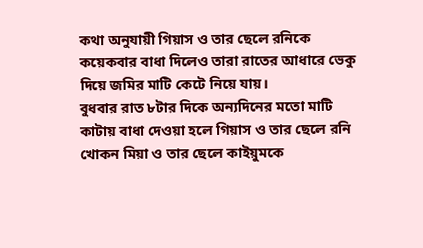কথা অনুযায়ী গিয়াস ও তার ছেলে রনিকে কয়েকবার বাধা দিলেও তারা রাতের আধারে ভেকু দিয়ে জমির মাটি কেটে নিয়ে যায়।
বুধবার রাত ৮টার দিকে অন্যদিনের মতো মাটি কাটায় বাধা দেওয়া হলে গিয়াস ও তার ছেলে রনি খোকন মিয়া ও তার ছেলে কাইয়ুমকে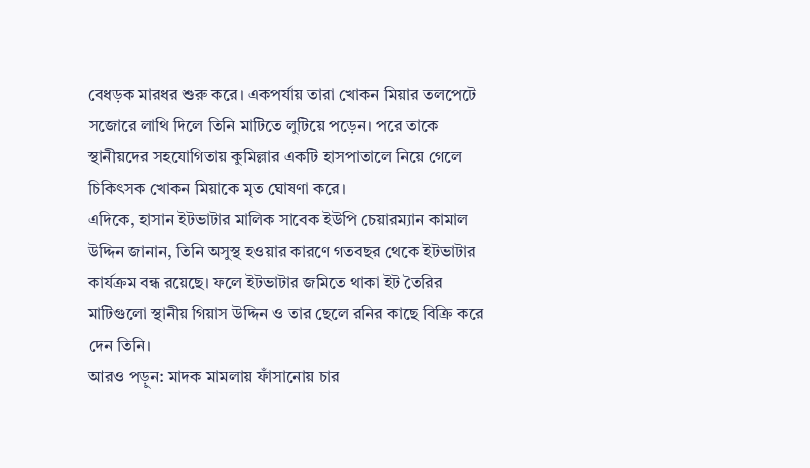বেধড়ক মারধর শুরু করে। একপর্যায় তারা খোকন মিয়ার তলপেটে সজোরে লাথি দিলে তিনি মাটিতে লুটিয়ে পড়েন। পরে তাকে স্থানীয়দের সহযোগিতায় কুমিল্লার একটি হাসপাতালে নিয়ে গেলে চিকিৎসক খোকন মিয়াকে মৃত ঘোষণা করে।
এদিকে, হাসান ইটভাটার মালিক সাবেক ইউপি চেয়ারম্যান কামাল উদ্দিন জানান, তিনি অসুস্থ হওয়ার কারণে গতবছর থেকে ইটভাটার কার্যক্রম বন্ধ রয়েছে। ফলে ইটভাটার জমিতে থাকা ইট তৈরির মাটিগুলো স্থানীয় গিয়াস উদ্দিন ও তার ছেলে রনির কাছে বিক্রি করে দেন তিনি।
আরও পড়ুন: মাদক মামলায় ফাঁসানোয় চার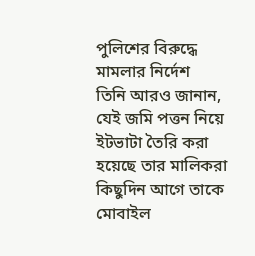পুলিশের বিরুদ্ধে মামলার নির্দেশ
তিনি আরও জানান, যেই জমি পত্তন নিয়ে ইটভাটা তৈরি করা হয়েছে তার মালিকরা কিছুদিন আগে তাকে মোবাইল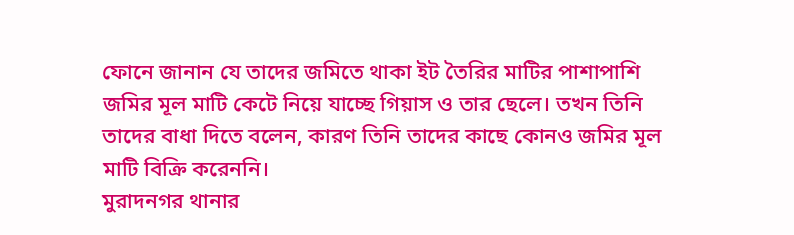ফোনে জানান যে তাদের জমিতে থাকা ইট তৈরির মাটির পাশাপাশি জমির মূল মাটি কেটে নিয়ে যাচ্ছে গিয়াস ও তার ছেলে। তখন তিনি তাদের বাধা দিতে বলেন, কারণ তিনি তাদের কাছে কোনও জমির মূল মাটি বিক্রি করেননি।
মুরাদনগর থানার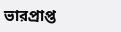ভারপ্রাপ্ত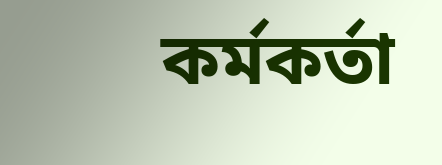কর্মকর্তা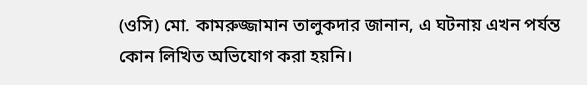(ওসি) মো. কামরুজ্জামান তালুকদার জানান, এ ঘটনায় এখন পর্যন্ত কোন লিখিত অভিযোগ করা হয়নি।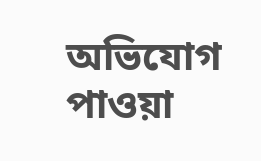অভিযোগ পাওয়া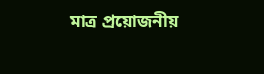মাত্র প্রয়োজনীয়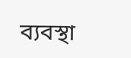ব্যবস্থা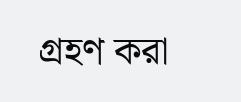গ্রহণ করা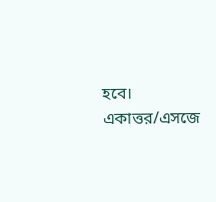হবে।
একাত্তর/এসজে